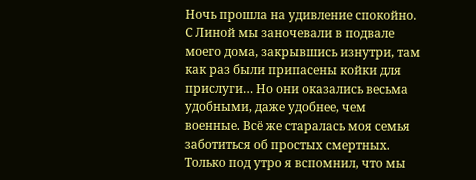Ночь прошла на удивление спокойно. С Линой мы заночевали в подвале моего дома, закрывшись изнутри, там как раз были припасены койки для прислуги… Но они оказались весьма удобными, даже удобнее, чем военные. Всё же старалась моя семья заботиться об простых смертных.
Только под утро я вспомнил, что мы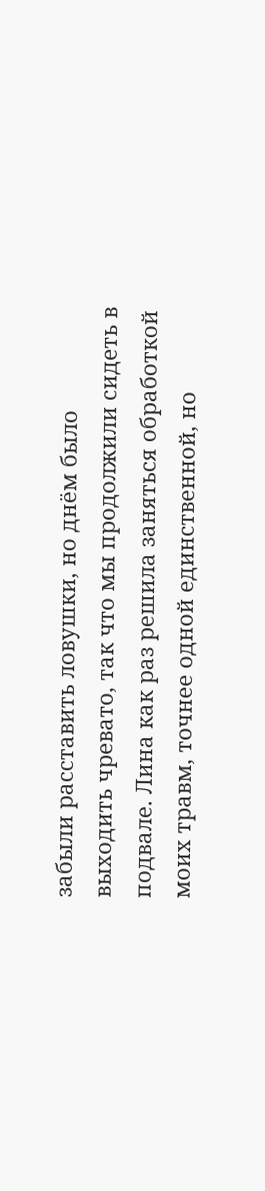забыли расставить ловушки, но днём было выходить чревато, так что мы продолжили сидеть в подвале. Лина как раз решила заняться обработкой моих травм, точнее одной единственной, но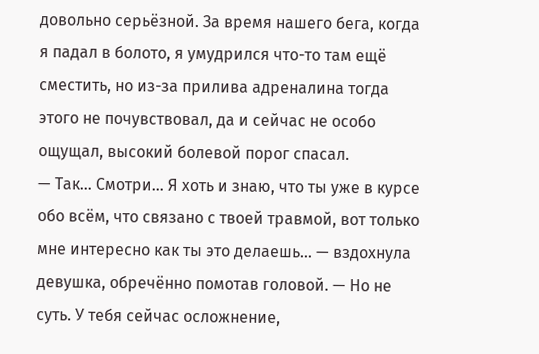довольно серьёзной. За время нашего бега, когда я падал в болото, я умудрился что-то там ещё сместить, но из-за прилива адреналина тогда этого не почувствовал, да и сейчас не особо ощущал, высокий болевой порог спасал.
— Так… Смотри… Я хоть и знаю, что ты уже в курсе обо всём, что связано с твоей травмой, вот только мне интересно как ты это делаешь… — вздохнула девушка, обречённо помотав головой. — Но не суть. У тебя сейчас осложнение,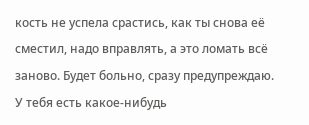кость не успела срастись, как ты снова её сместил, надо вправлять, а это ломать всё заново. Будет больно, сразу предупреждаю. У тебя есть какое-нибудь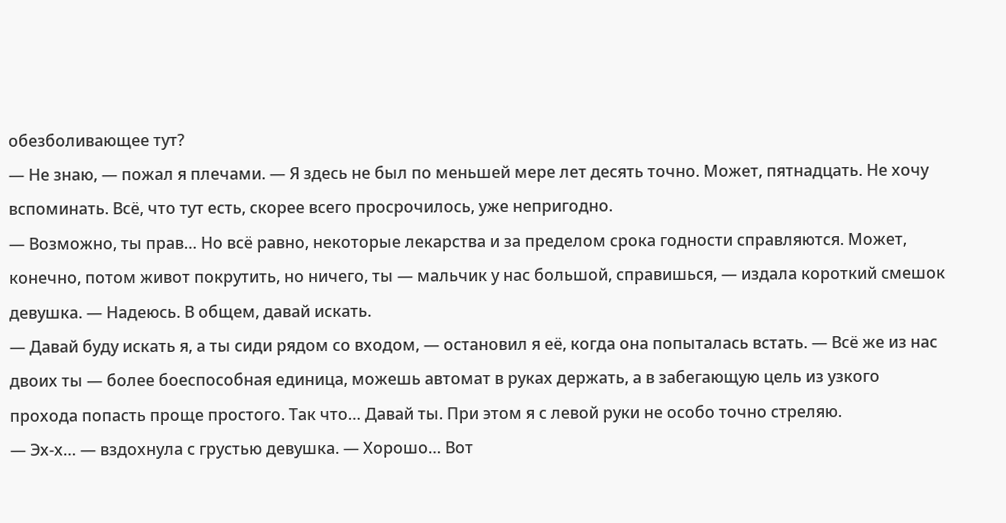обезболивающее тут?
— Не знаю, — пожал я плечами. — Я здесь не был по меньшей мере лет десять точно. Может, пятнадцать. Не хочу вспоминать. Всё, что тут есть, скорее всего просрочилось, уже непригодно.
— Возможно, ты прав… Но всё равно, некоторые лекарства и за пределом срока годности справляются. Может, конечно, потом живот покрутить, но ничего, ты — мальчик у нас большой, справишься, — издала короткий смешок девушка. — Надеюсь. В общем, давай искать.
— Давай буду искать я, а ты сиди рядом со входом, — остановил я её, когда она попыталась встать. — Всё же из нас двоих ты — более боеспособная единица, можешь автомат в руках держать, а в забегающую цель из узкого прохода попасть проще простого. Так что… Давай ты. При этом я с левой руки не особо точно стреляю.
— Эх-х… — вздохнула с грустью девушка. — Хорошо… Вот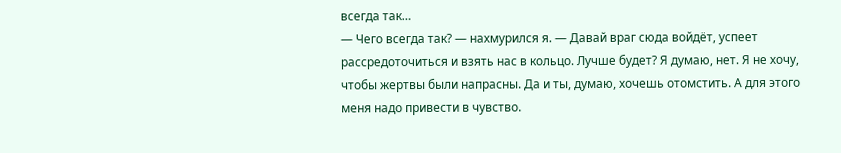всегда так…
— Чего всегда так? — нахмурился я. — Давай враг сюда войдёт, успеет рассредоточиться и взять нас в кольцо. Лучше будет? Я думаю, нет. Я не хочу, чтобы жертвы были напрасны. Да и ты, думаю, хочешь отомстить. А для этого меня надо привести в чувство.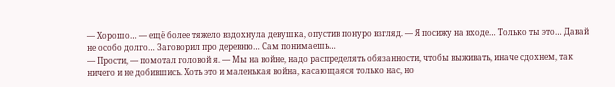— Хорошо… — ещё более тяжело вздохнула девушка, опустив понуро взгляд. — Я посижу на входе… Только ты это… Давай не особо долго… Заговорил про деревню… Сам понимаешь…
— Прости, — помотал головой я. — Мы на войне, надо распределять обязанности, чтобы выживать, иначе сдохнем, так ничего и не добившись. Хоть это и маленькая война, касающаяся только нас, но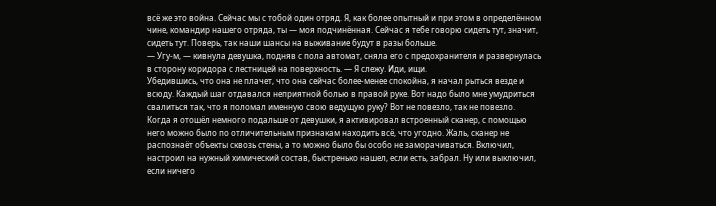всё же это война. Сейчас мы с тобой один отряд. Я, как более опытный и при этом в определённом чине, командир нашего отряда, ты — моя подчинённая. Сейчас я тебе говорю сидеть тут, значит, сидеть тут. Поверь, так наши шансы на выживание будут в разы больше.
— Угу-м, — кивнула девушка, подняв с пола автомат, сняла его с предохранителя и развернулась в сторону коридора с лестницей на поверхность. — Я слежу. Иди, ищи.
Убедившись, что она не плачет, что она сейчас более-менее спокойна, я начал рыться везде и всюду. Каждый шаг отдавался неприятной болью в правой руке. Вот надо было мне умудриться свалиться так, что я поломал именную свою ведущую руку? Вот не повезло, так не повезло.
Когда я отошёл немного подальше от девушки, я активировал встроенный сканер, с помощью него можно было по отличительным признакам находить всё, что угодно. Жаль, сканер не распознаёт объекты сквозь стены, а то можно было бы особо не заморачиваться. Включил, настроил на нужный химический состав, быстренько нашел, если есть, забрал. Ну или выключил, если ничего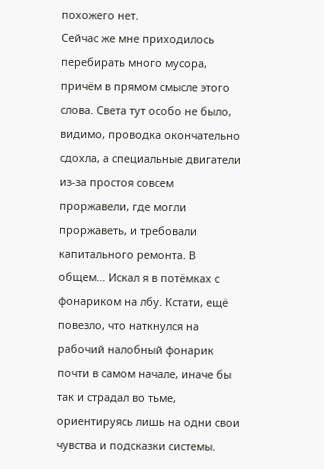похожего нет.
Сейчас же мне приходилось перебирать много мусора, причём в прямом смысле этого слова. Света тут особо не было, видимо, проводка окончательно сдохла, а специальные двигатели из-за простоя совсем проржавели, где могли проржаветь, и требовали капитального ремонта. В общем… Искал я в потёмках с фонариком на лбу. Кстати, ещё повезло, что наткнулся на рабочий налобный фонарик почти в самом начале, иначе бы так и страдал во тьме, ориентируясь лишь на одни свои чувства и подсказки системы.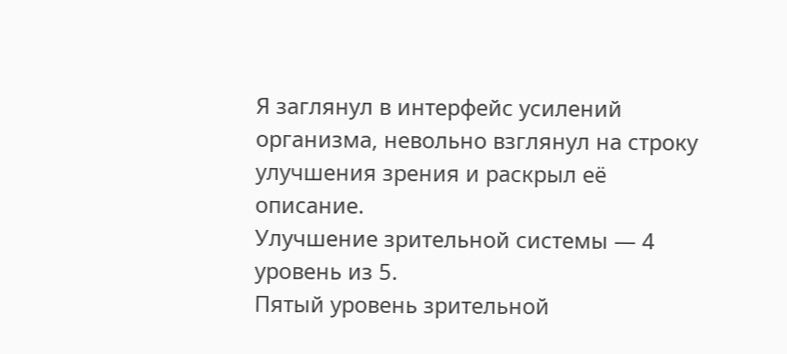Я заглянул в интерфейс усилений организма, невольно взглянул на строку улучшения зрения и раскрыл её описание.
Улучшение зрительной системы — 4 уровень из 5.
Пятый уровень зрительной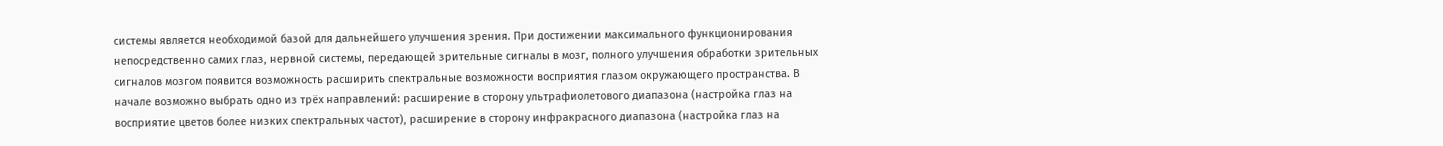системы является необходимой базой для дальнейшего улучшения зрения. При достижении максимального функционирования непосредственно самих глаз, нервной системы, передающей зрительные сигналы в мозг, полного улучшения обработки зрительных сигналов мозгом появится возможность расширить спектральные возможности восприятия глазом окружающего пространства. В начале возможно выбрать одно из трёх направлений: расширение в сторону ультрафиолетового диапазона (настройка глаз на восприятие цветов более низких спектральных частот), расширение в сторону инфракрасного диапазона (настройка глаз на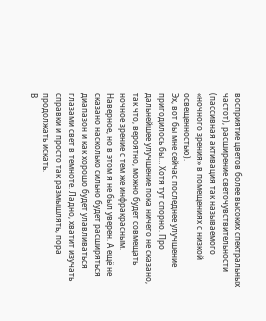восприятие цветов более высоких спектральных частот), расширение светочувствительности (пассивная активация так называемого «ночного зрения» в помещениях с низкой освещенностью).
Эх, вот бы мне сейчас последнее улучшение пригодилось бы… Хотя тут спорно. Про дальнейшее улучшение пока ничего не сказано, так что, вероятно, можно будет совмещать ночное зрение с тем же инфракрасным. Наверное, но в этом я не был уверен. А ещё не сказано насколько сильно будет расширяться диапазон и как хорошо будет улавливаться глазами свет в темноте. Ладно, хватит изучать справки и просто так размышлять, пора продолжать искать.
В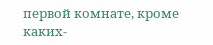первой комнате, кроме каких-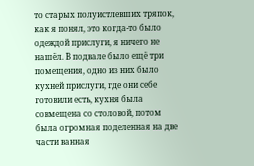то старых полуистлевших тряпок, как я понял, это когда-то было одеждой прислуги, я ничего не нашёл. В подвале было ещё три помещения, одно из них было кухней прислуги, где они себе готовили есть, кухня была совмещена со столовой, потом была огромная поделенная на две части ванная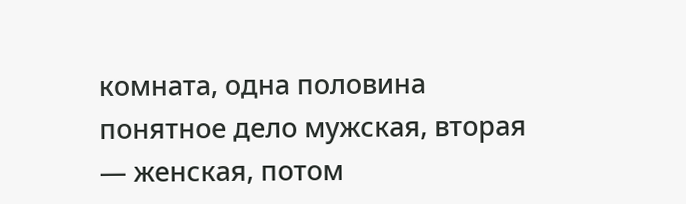комната, одна половина понятное дело мужская, вторая — женская, потом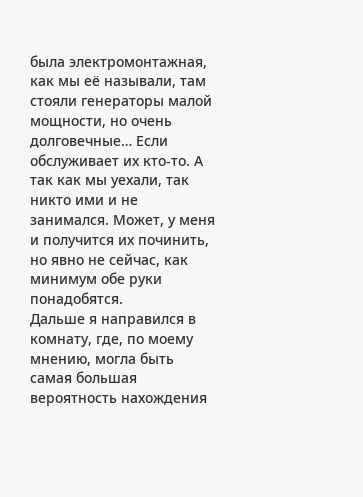была электромонтажная, как мы её называли, там стояли генераторы малой мощности, но очень долговечные… Если обслуживает их кто-то. А так как мы уехали, так никто ими и не занимался. Может, у меня и получится их починить, но явно не сейчас, как минимум обе руки понадобятся.
Дальше я направился в комнату, где, по моему мнению, могла быть самая большая вероятность нахождения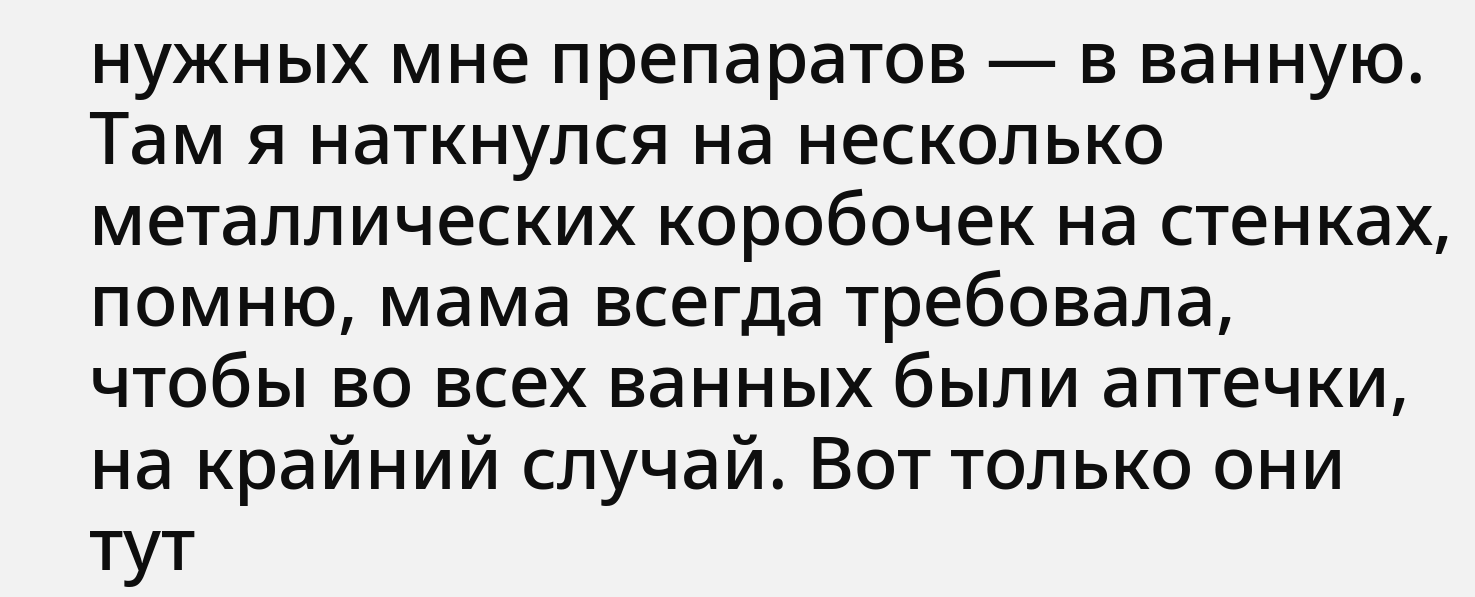нужных мне препаратов — в ванную. Там я наткнулся на несколько металлических коробочек на стенках, помню, мама всегда требовала, чтобы во всех ванных были аптечки, на крайний случай. Вот только они тут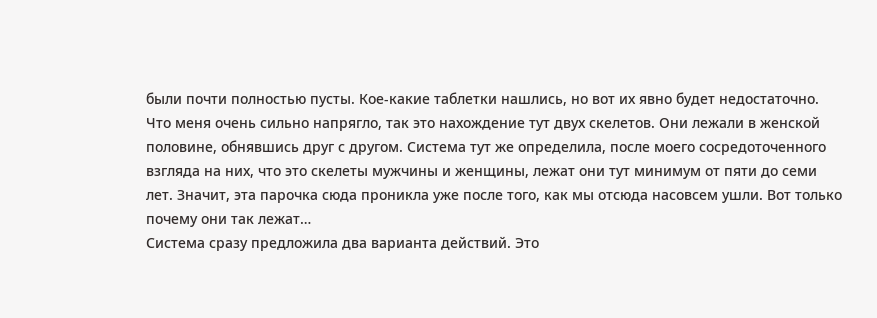были почти полностью пусты. Кое-какие таблетки нашлись, но вот их явно будет недостаточно.
Что меня очень сильно напрягло, так это нахождение тут двух скелетов. Они лежали в женской половине, обнявшись друг с другом. Система тут же определила, после моего сосредоточенного взгляда на них, что это скелеты мужчины и женщины, лежат они тут минимум от пяти до семи лет. Значит, эта парочка сюда проникла уже после того, как мы отсюда насовсем ушли. Вот только почему они так лежат…
Система сразу предложила два варианта действий. Это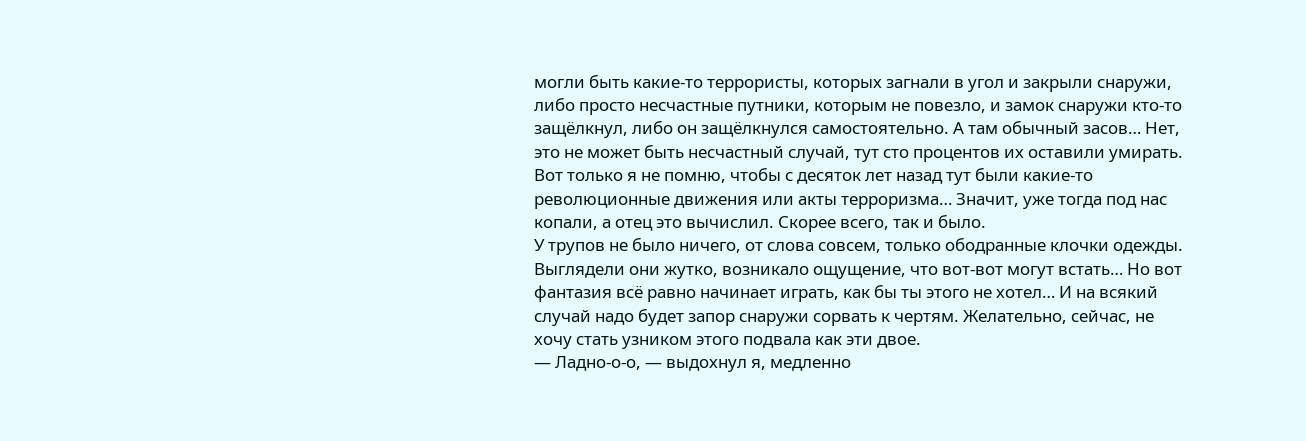могли быть какие-то террористы, которых загнали в угол и закрыли снаружи, либо просто несчастные путники, которым не повезло, и замок снаружи кто-то защёлкнул, либо он защёлкнулся самостоятельно. А там обычный засов… Нет, это не может быть несчастный случай, тут сто процентов их оставили умирать. Вот только я не помню, чтобы с десяток лет назад тут были какие-то революционные движения или акты терроризма… Значит, уже тогда под нас копали, а отец это вычислил. Скорее всего, так и было.
У трупов не было ничего, от слова совсем, только ободранные клочки одежды. Выглядели они жутко, возникало ощущение, что вот-вот могут встать… Но вот фантазия всё равно начинает играть, как бы ты этого не хотел… И на всякий случай надо будет запор снаружи сорвать к чертям. Желательно, сейчас, не хочу стать узником этого подвала как эти двое.
— Ладно-о-о, — выдохнул я, медленно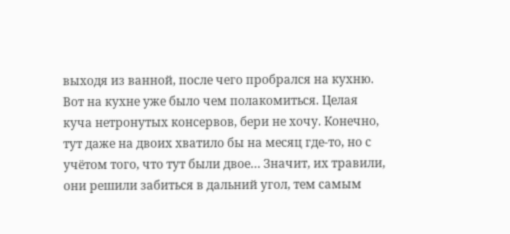выходя из ванной, после чего пробрался на кухню.
Вот на кухне уже было чем полакомиться. Целая куча нетронутых консервов, бери не хочу. Конечно, тут даже на двоих хватило бы на месяц где-то, но с учётом того, что тут были двое… Значит, их травили, они решили забиться в дальний угол, тем самым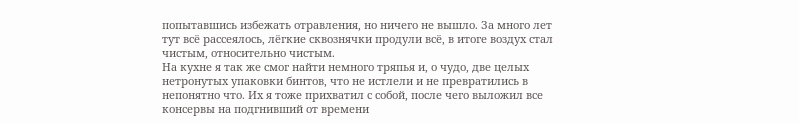попытавшись избежать отравления, но ничего не вышло. За много лет тут всё рассеялось, лёгкие сквознячки продули всё, в итоге воздух стал чистым, относительно чистым.
На кухне я так же смог найти немного тряпья и, о чудо, две целых нетронутых упаковки бинтов, что не истлели и не превратились в непонятно что. Их я тоже прихватил с собой, после чего выложил все консервы на подгнивший от времени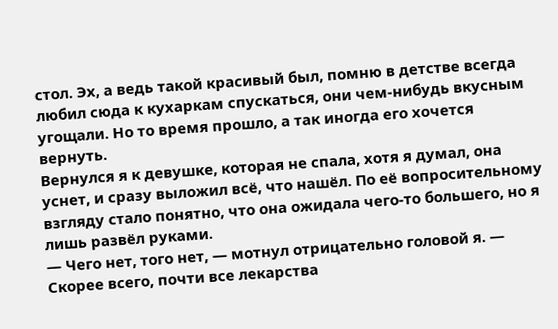стол. Эх, а ведь такой красивый был, помню в детстве всегда любил сюда к кухаркам спускаться, они чем-нибудь вкусным угощали. Но то время прошло, а так иногда его хочется вернуть.
Вернулся я к девушке, которая не спала, хотя я думал, она уснет, и сразу выложил всё, что нашёл. По её вопросительному взгляду стало понятно, что она ожидала чего-то большего, но я лишь развёл руками.
— Чего нет, того нет, — мотнул отрицательно головой я. — Скорее всего, почти все лекарства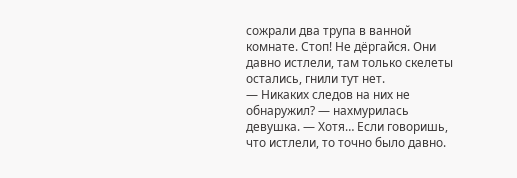сожрали два трупа в ванной комнате. Стоп! Не дёргайся. Они давно истлели, там только скелеты остались, гнили тут нет.
— Никаких следов на них не обнаружил? — нахмурилась девушка. — Хотя… Если говоришь, что истлели, то точно было давно.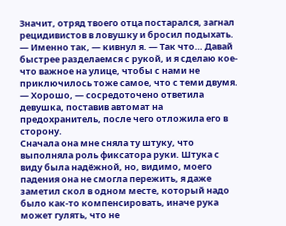Значит, отряд твоего отца постарался, загнал рецидивистов в ловушку и бросил подыхать.
— Именно так, — кивнул я. — Так что… Давай быстрее разделаемся с рукой, и я сделаю кое-что важное на улице, чтобы с нами не приключилось тоже самое, что с теми двумя.
— Хорошо, — сосредоточено ответила девушка, поставив автомат на предохранитель, после чего отложила его в сторону.
Сначала она мне сняла ту штуку, что выполняла роль фиксатора руки. Штука с виду была надёжной, но, видимо, моего падения она не смогла пережить, я даже заметил скол в одном месте, который надо было как-то компенсировать, иначе рука может гулять, что не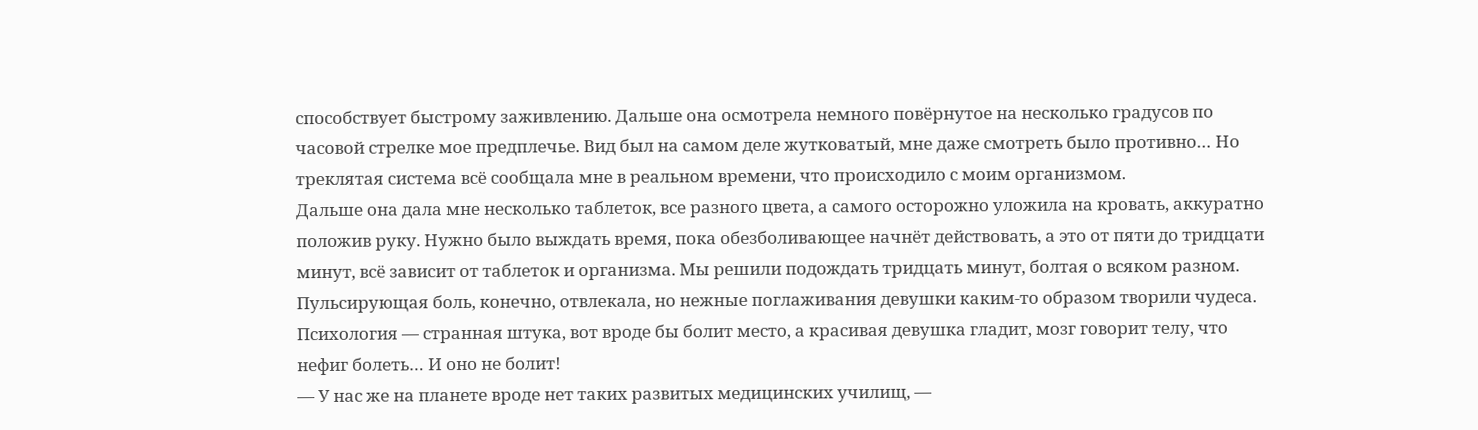способствует быстрому заживлению. Дальше она осмотрела немного повёрнутое на несколько градусов по часовой стрелке мое предплечье. Вид был на самом деле жутковатый, мне даже смотреть было противно… Но треклятая система всё сообщала мне в реальном времени, что происходило с моим организмом.
Дальше она дала мне несколько таблеток, все разного цвета, а самого осторожно уложила на кровать, аккуратно положив руку. Нужно было выждать время, пока обезболивающее начнёт действовать, а это от пяти до тридцати минут, всё зависит от таблеток и организма. Мы решили подождать тридцать минут, болтая о всяком разном. Пульсирующая боль, конечно, отвлекала, но нежные поглаживания девушки каким-то образом творили чудеса. Психология — странная штука, вот вроде бы болит место, а красивая девушка гладит, мозг говорит телу, что нефиг болеть… И оно не болит!
— У нас же на планете вроде нет таких развитых медицинских училищ, —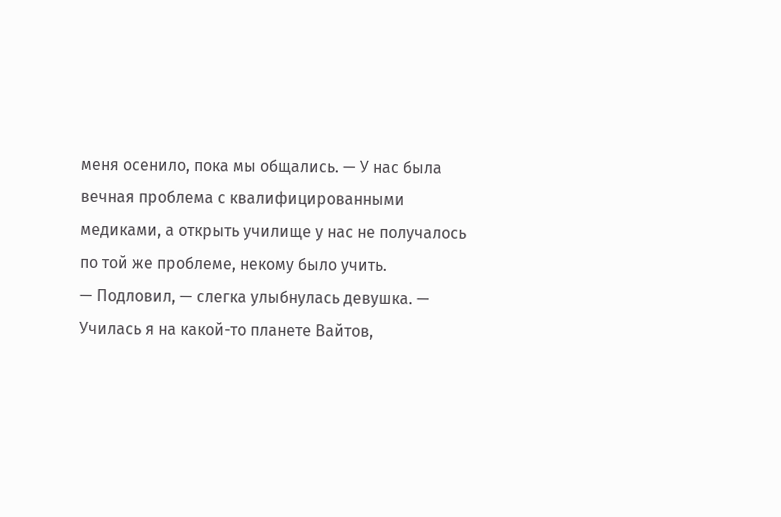меня осенило, пока мы общались. — У нас была вечная проблема с квалифицированными медиками, а открыть училище у нас не получалось по той же проблеме, некому было учить.
— Подловил, — слегка улыбнулась девушка. — Училась я на какой-то планете Вайтов,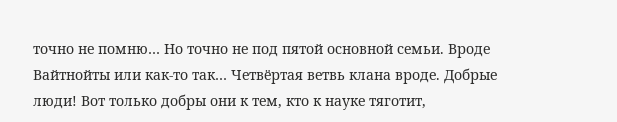точно не помню… Но точно не под пятой основной семьи. Вроде Вайтнойты или как-то так… Четвёртая ветвь клана вроде. Добрые люди! Вот только добры они к тем, кто к науке тяготит,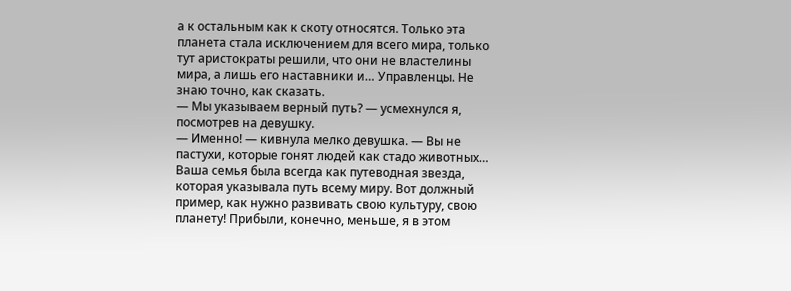а к остальным как к скоту относятся. Только эта планета стала исключением для всего мира, только тут аристократы решили, что они не властелины мира, а лишь его наставники и… Управленцы. Не знаю точно, как сказать.
— Мы указываем верный путь? — усмехнулся я, посмотрев на девушку.
— Именно! — кивнула мелко девушка. — Вы не пастухи, которые гонят людей как стадо животных… Ваша семья была всегда как путеводная звезда, которая указывала путь всему миру. Вот должный пример, как нужно развивать свою культуру, свою планету! Прибыли, конечно, меньше, я в этом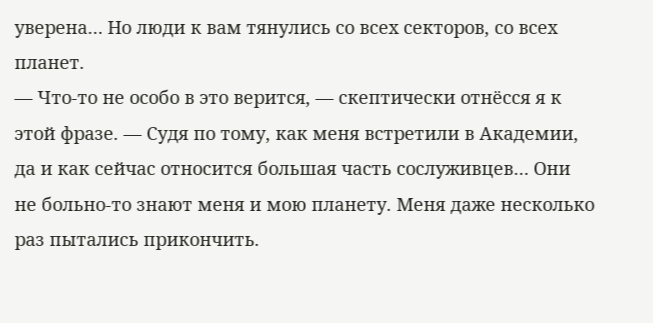уверена… Но люди к вам тянулись со всех секторов, со всех планет.
— Что-то не особо в это верится, — скептически отнёсся я к этой фразе. — Судя по тому, как меня встретили в Академии, да и как сейчас относится большая часть сослуживцев… Они не больно-то знают меня и мою планету. Меня даже несколько раз пытались прикончить.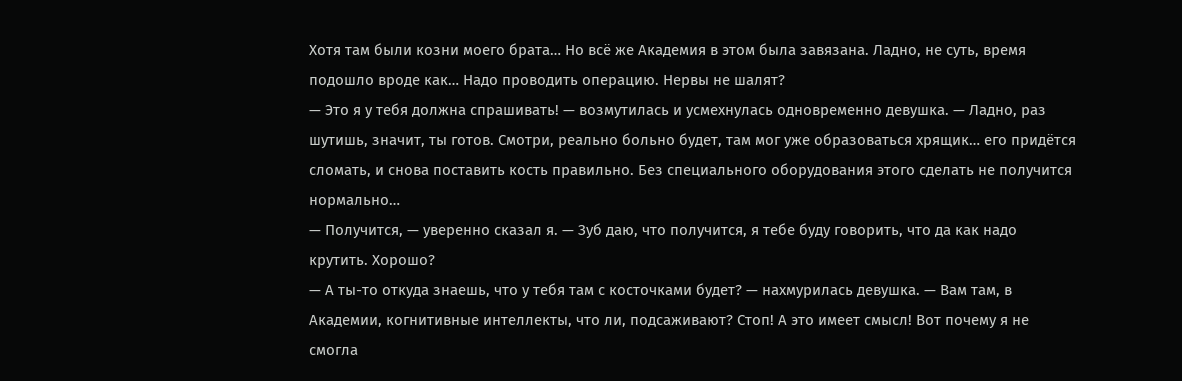Хотя там были козни моего брата… Но всё же Академия в этом была завязана. Ладно, не суть, время подошло вроде как… Надо проводить операцию. Нервы не шалят?
— Это я у тебя должна спрашивать! — возмутилась и усмехнулась одновременно девушка. — Ладно, раз шутишь, значит, ты готов. Смотри, реально больно будет, там мог уже образоваться хрящик… его придётся сломать, и снова поставить кость правильно. Без специального оборудования этого сделать не получится нормально…
— Получится, — уверенно сказал я. — Зуб даю, что получится, я тебе буду говорить, что да как надо крутить. Хорошо?
— А ты-то откуда знаешь, что у тебя там с косточками будет? — нахмурилась девушка. — Вам там, в Академии, когнитивные интеллекты, что ли, подсаживают? Стоп! А это имеет смысл! Вот почему я не смогла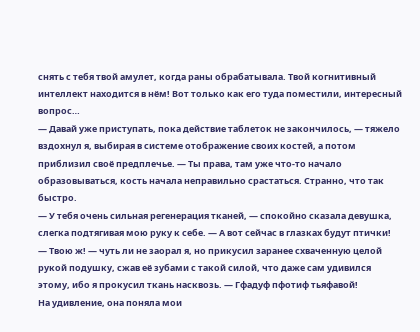снять с тебя твой амулет, когда раны обрабатывала. Твой когнитивный интеллект находится в нём! Вот только как его туда поместили, интересный вопрос…
— Давай уже приступать, пока действие таблеток не закончилось, — тяжело вздохнул я, выбирая в системе отображение своих костей, а потом приблизил своё предплечье. — Ты права, там уже что-то начало образовываться, кость начала неправильно срастаться. Странно, что так быстро.
— У тебя очень сильная регенерация тканей, — спокойно сказала девушка, слегка подтягивая мою руку к себе. — А вот сейчас в глазках будут птички!
— Твою ж! — чуть ли не заорал я, но прикусил заранее схваченную целой рукой подушку, сжав её зубами с такой силой, что даже сам удивился этому, ибо я прокусил ткань насквозь. — Гфадуф пфотиф тьяфавой!
На удивление, она поняла мои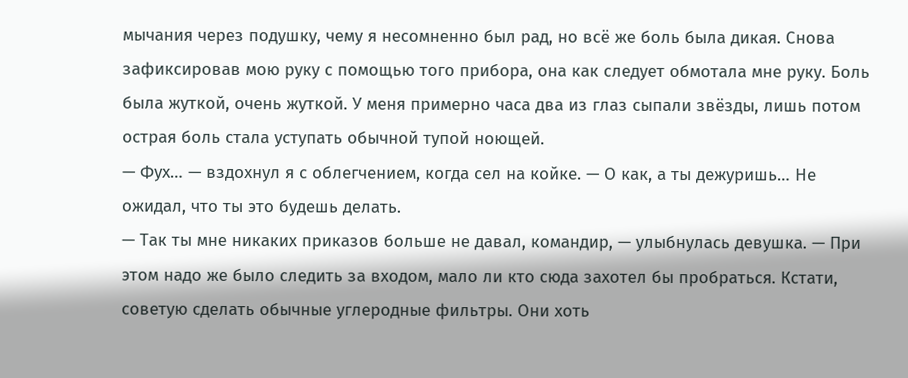мычания через подушку, чему я несомненно был рад, но всё же боль была дикая. Снова зафиксировав мою руку с помощью того прибора, она как следует обмотала мне руку. Боль была жуткой, очень жуткой. У меня примерно часа два из глаз сыпали звёзды, лишь потом острая боль стала уступать обычной тупой ноющей.
— Фух… — вздохнул я с облегчением, когда сел на койке. — О как, а ты дежуришь… Не ожидал, что ты это будешь делать.
— Так ты мне никаких приказов больше не давал, командир, — улыбнулась девушка. — При этом надо же было следить за входом, мало ли кто сюда захотел бы пробраться. Кстати, советую сделать обычные углеродные фильтры. Они хоть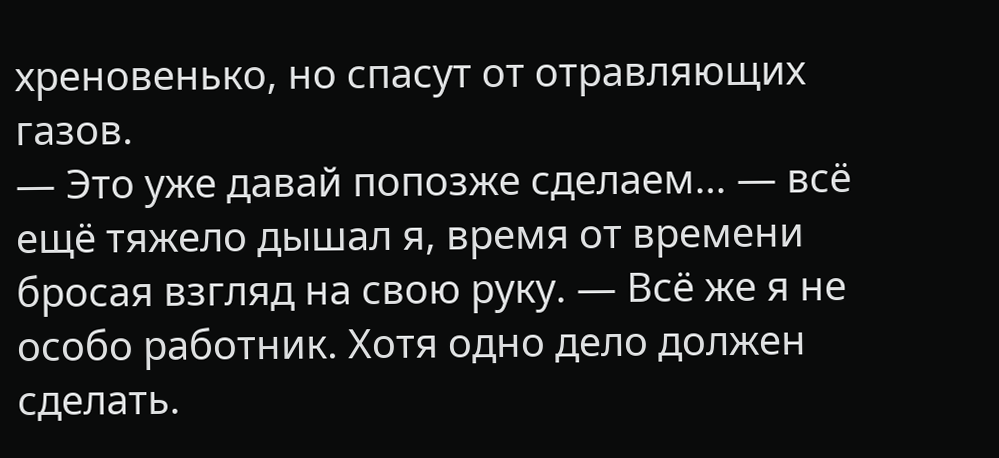хреновенько, но спасут от отравляющих газов.
— Это уже давай попозже сделаем… — всё ещё тяжело дышал я, время от времени бросая взгляд на свою руку. — Всё же я не особо работник. Хотя одно дело должен сделать.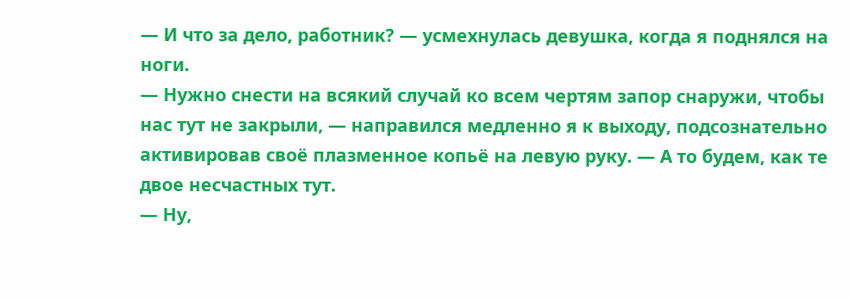— И что за дело, работник? — усмехнулась девушка, когда я поднялся на ноги.
— Нужно снести на всякий случай ко всем чертям запор снаружи, чтобы нас тут не закрыли, — направился медленно я к выходу, подсознательно активировав своё плазменное копьё на левую руку. — А то будем, как те двое несчастных тут.
— Ну,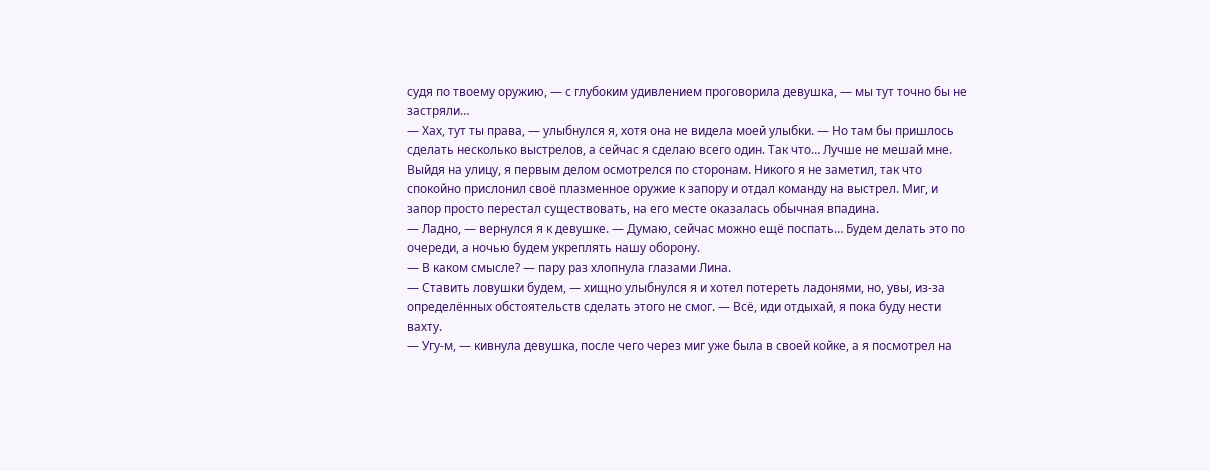судя по твоему оружию, — с глубоким удивлением проговорила девушка, — мы тут точно бы не застряли…
— Хах, тут ты права, — улыбнулся я, хотя она не видела моей улыбки. — Но там бы пришлось сделать несколько выстрелов, а сейчас я сделаю всего один. Так что… Лучше не мешай мне.
Выйдя на улицу, я первым делом осмотрелся по сторонам. Никого я не заметил, так что спокойно прислонил своё плазменное оружие к запору и отдал команду на выстрел. Миг, и запор просто перестал существовать, на его месте оказалась обычная впадина.
— Ладно, — вернулся я к девушке. — Думаю, сейчас можно ещё поспать… Будем делать это по очереди, а ночью будем укреплять нашу оборону.
— В каком смысле? — пару раз хлопнула глазами Лина.
— Ставить ловушки будем, — хищно улыбнулся я и хотел потереть ладонями, но, увы, из-за определённых обстоятельств сделать этого не смог. — Всё, иди отдыхай, я пока буду нести вахту.
— Угу-м, — кивнула девушка, после чего через миг уже была в своей койке, а я посмотрел на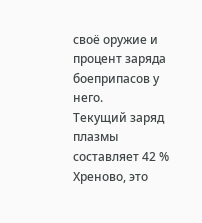своё оружие и процент заряда боеприпасов у него.
Текущий заряд плазмы составляет 42 %
Хреново, это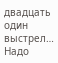двадцать один выстрел… Надо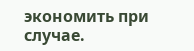экономить при случае.